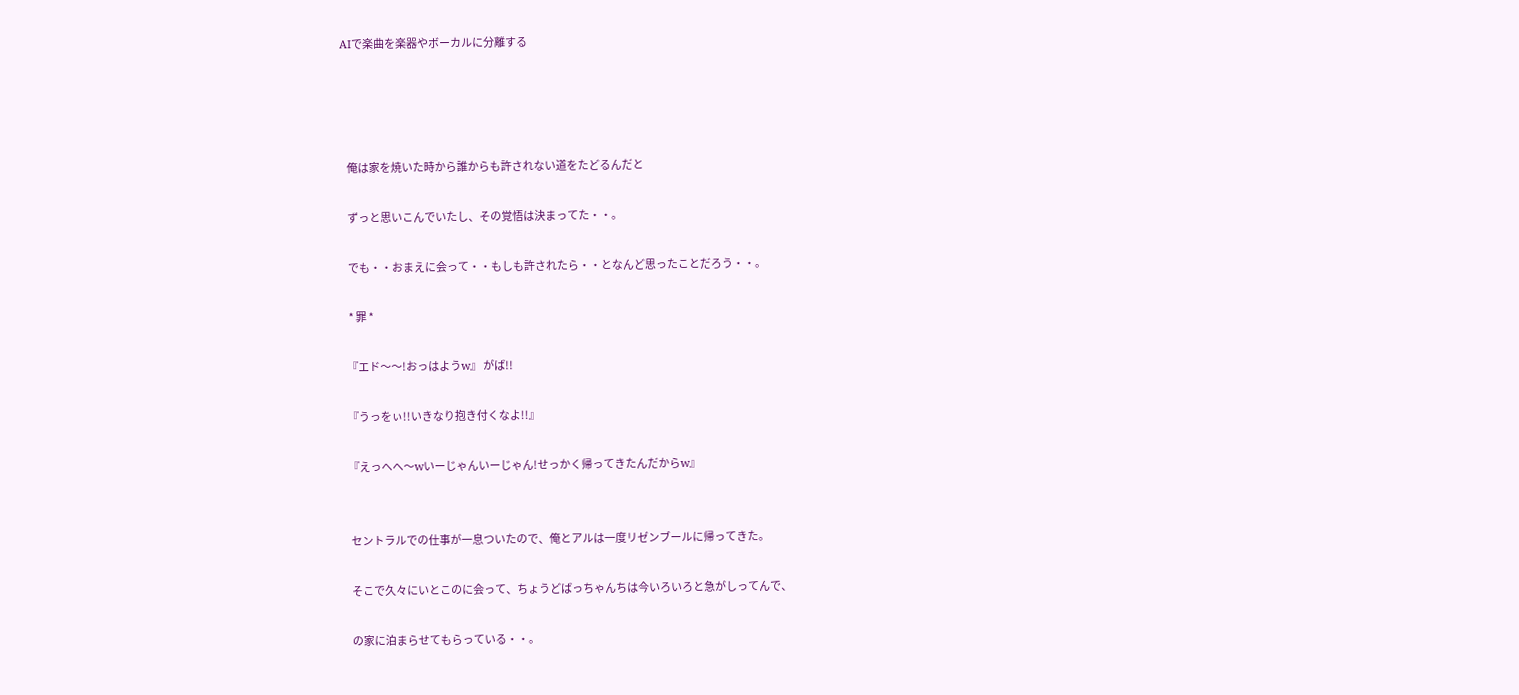AIで楽曲を楽器やボーカルに分離する




   俺は家を焼いた時から誰からも許されない道をたどるんだと

   ずっと思いこんでいたし、その覚悟は決まってた・・。

   でも・・おまえに会って・・もしも許されたら・・となんど思ったことだろう・・。

   * 罪 *

  『エド〜〜!おっはようw』 がば!!

  『うっをぃ!!いきなり抱き付くなよ!!』

  『えっへへ〜wいーじゃんいーじゃん!せっかく帰ってきたんだからw』


   セントラルでの仕事が一息ついたので、俺とアルは一度リゼンブールに帰ってきた。

   そこで久々にいとこのに会って、ちょうどばっちゃんちは今いろいろと急がしってんで、

   の家に泊まらせてもらっている・・。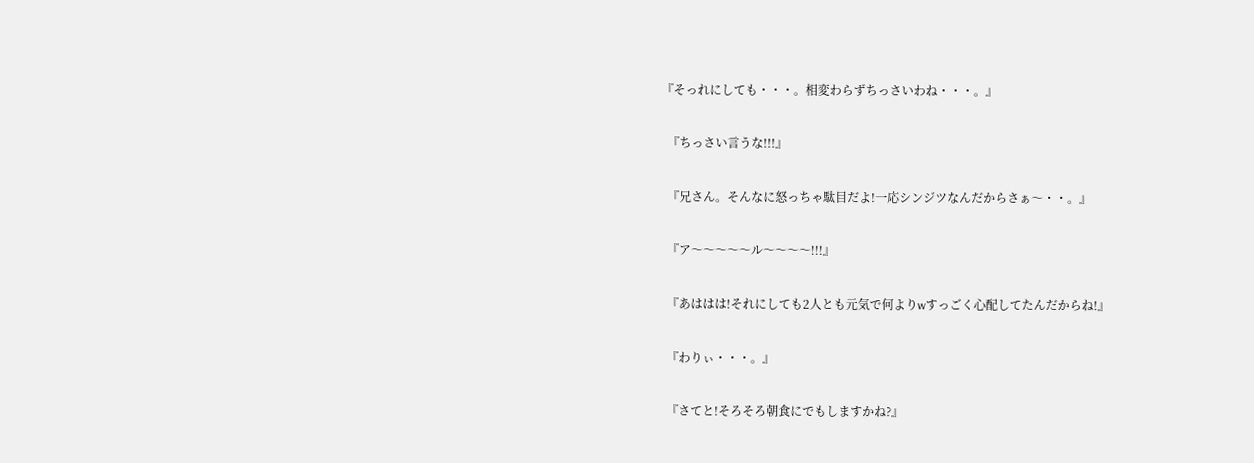『そっれにしても・・・。相変わらずちっさいわね・・・。』

  『ちっさい言うな!!!』

  『兄さん。そんなに怒っちゃ駄目だよ!一応シンジツなんだからさぁ〜・・。』

  『ア〜〜〜〜〜ル〜〜〜〜!!!』

  『あははは!それにしても2人とも元気で何よりwすっごく心配してたんだからね!』

  『わりぃ・・・。』

  『さてと!そろそろ朝食にでもしますかね?』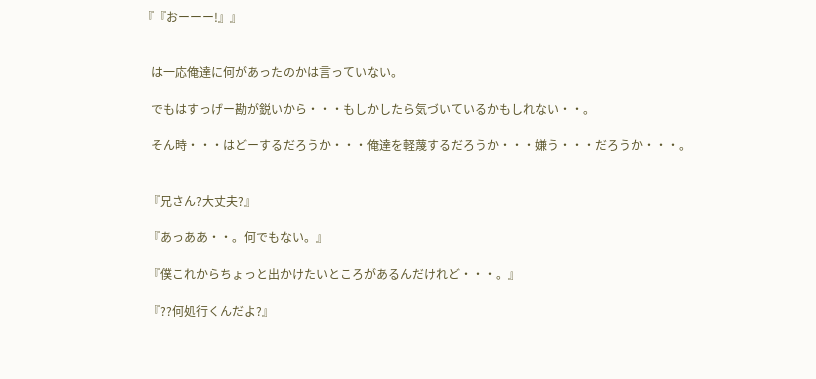『『おーーー!』』


   は一応俺達に何があったのかは言っていない。

   でもはすっげー勘が鋭いから・・・もしかしたら気づいているかもしれない・・。

   そん時・・・はどーするだろうか・・・俺達を軽蔑するだろうか・・・嫌う・・・だろうか・・・。


  『兄さん?大丈夫?』

  『あっああ・・。何でもない。』

  『僕これからちょっと出かけたいところがあるんだけれど・・・。』

  『??何処行くんだよ?』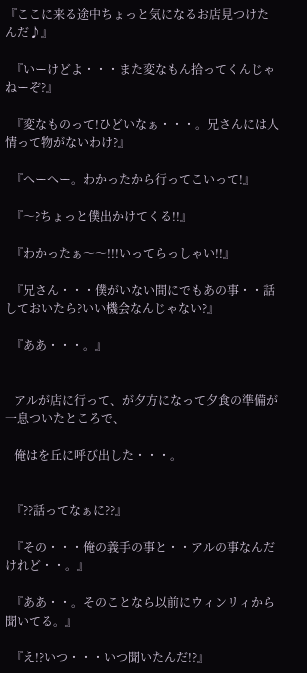『ここに来る途中ちょっと気になるお店見つけたんだ♪』

  『いーけどよ・・・また変なもん拾ってくんじゃねーぞ?』

  『変なものって!ひどいなぁ・・・。兄さんには人情って物がないわけ?』

  『へーへー。わかったから行ってこいって!』

  『〜?ちょっと僕出かけてくる!!』

  『わかったぁ〜〜!!!いってらっしゃい!!』

  『兄さん・・・僕がいない間にでもあの事・・話しておいたら?いい機会なんじゃない?』

  『ああ・・・。』


   アルが店に行って、が夕方になって夕食の準備が一息ついたところで、

   俺はを丘に呼び出した・・・。


  『??話ってなぁに??』

  『その・・・俺の義手の事と・・アルの事なんだけれど・・。』

  『ああ・・。そのことなら以前にウィンリィから聞いてる。』

  『え!?いつ・・・いつ聞いたんだ!?』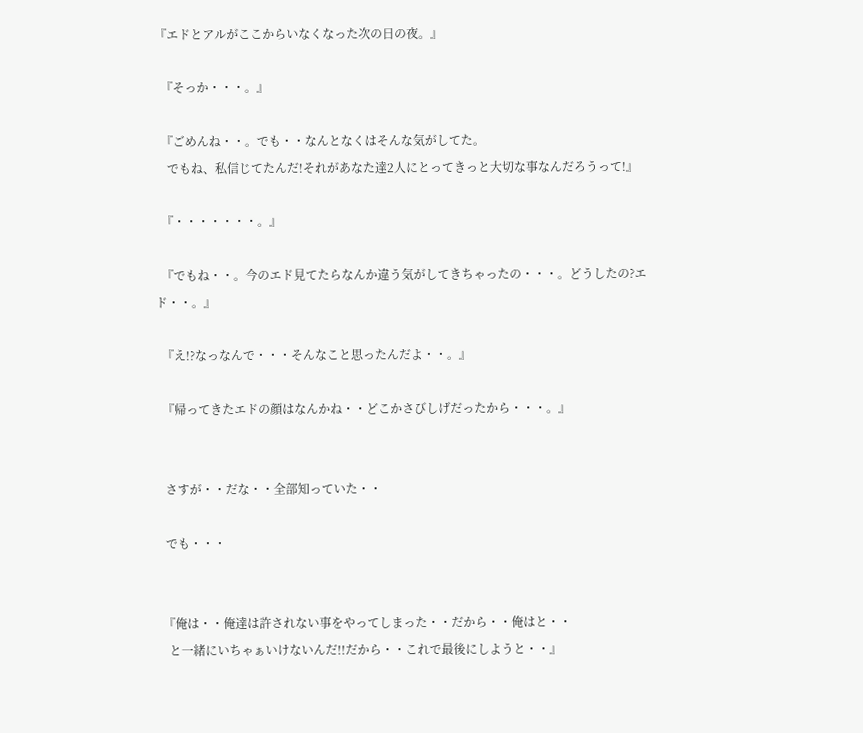『エドとアルがここからいなくなった次の日の夜。』

  『そっか・・・。』

  『ごめんね・・。でも・・なんとなくはそんな気がしてた。
    でもね、私信じてたんだ!それがあなた達2人にとってきっと大切な事なんだろうって!』

  『・・・・・・・。』

  『でもね・・。今のエド見てたらなんか違う気がしてきちゃったの・・・。どうしたの?エド・・。』

  『え!?なっなんで・・・そんなこと思ったんだよ・・。』

  『帰ってきたエドの顔はなんかね・・どこかさびしげだったから・・・。』


   さすが・・だな・・全部知っていた・・

   でも・・・


  『俺は・・俺達は許されない事をやってしまった・・だから・・俺はと・・
    と一緒にいちゃぁいけないんだ!!だから・・これで最後にしようと・・』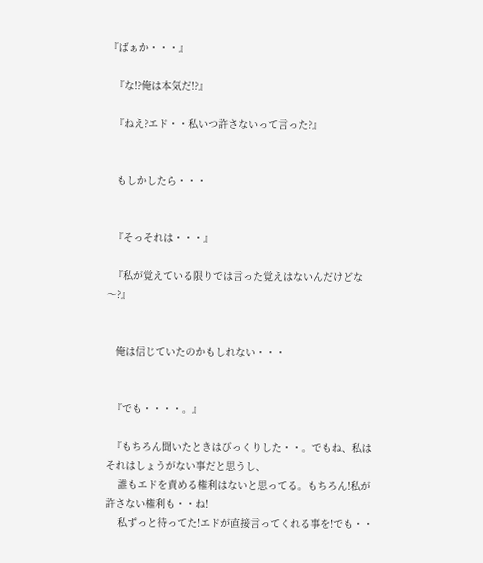『ばぁか・・・』

  『な!?俺は本気だ!?』

  『ねえ?エド・・私いつ許さないって言った?』


   もしかしたら・・・


  『そっそれは・・・』

  『私が覚えている限りでは言った覚えはないんだけどな〜?』


   俺は信じていたのかもしれない・・・


  『でも・・・・。』

  『もちろん聞いたときはびっくりした・・。でもね、私はそれはしょうがない事だと思うし、
    誰もエドを責める権利はないと思ってる。もちろん!私が許さない権利も・・ね!
    私ずっと待ってた!エドが直接言ってくれる事を!でも・・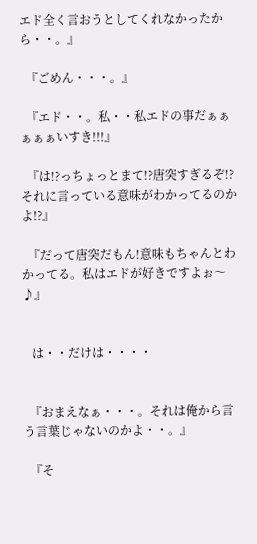エド全く言おうとしてくれなかったから・・。』

  『ごめん・・・。』

  『エド・・。私・・私エドの事だぁぁぁぁぁいすき!!!』

  『は!?っちょっとまて!?唐突すぎるぞ!?それに言っている意味がわかってるのかよ!?』

  『だって唐突だもん!意味もちゃんとわかってる。私はエドが好きですよぉ〜♪』


   は・・だけは・・・・


  『おまえなぁ・・・。それは俺から言う言葉じゃないのかよ・・。』

  『そ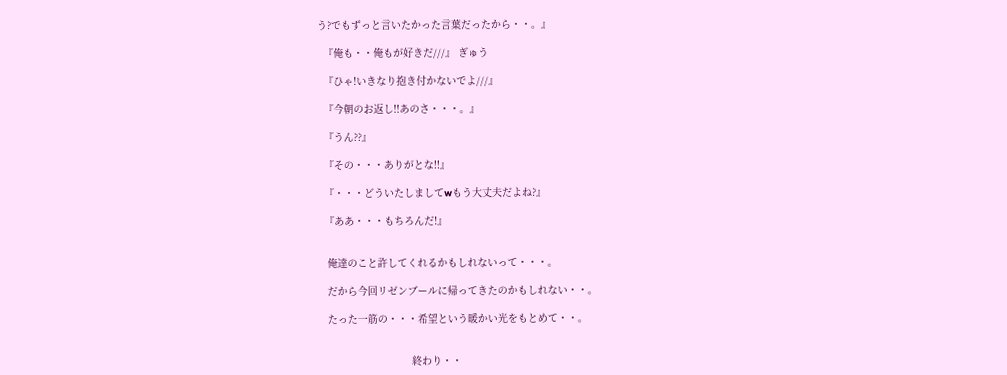う?でもずっと言いたかった言葉だったから・・。』

  『俺も・・俺もが好きだ///』 ぎゅう

  『ひゃ!いきなり抱き付かないでよ///』

  『今朝のお返し!!あのさ・・・。』

  『うん??』

  『その・・・ありがとな!!』

  『・・・どういたしましてwもう大丈夫だよね?』

  『ああ・・・もちろんだ!』


   俺達のこと許してくれるかもしれないって・・・。

   だから今回リゼンブールに帰ってきたのかもしれない・・。

   たった一筋の・・・希望という暖かい光をもとめて・・。


                               終わり・・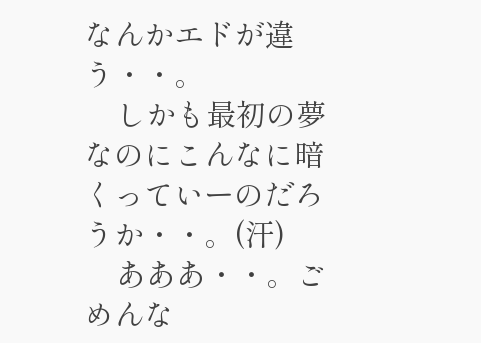なんかエドが違う・・。
    しかも最初の夢なのにこんなに暗くっていーのだろうか・・。(汗)
    あああ・・。ごめんな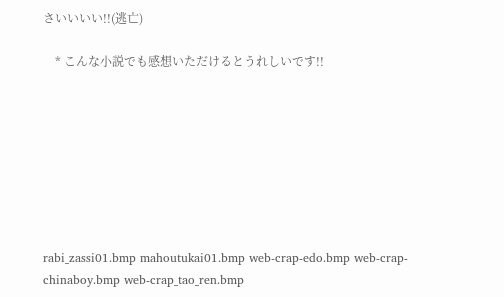さいいいい!!(逃亡)

    * こんな小説でも感想いただけるとうれしいです!!








rabi_zassi01.bmp mahoutukai01.bmp web-crap-edo.bmp web-crap-chinaboy.bmp web-crap_tao_ren.bmp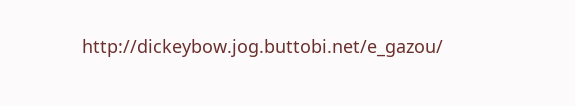http://dickeybow.jog.buttobi.net/e_gazou/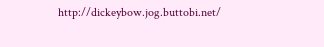http://dickeybow.jog.buttobi.net/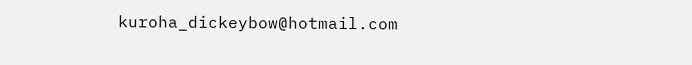kuroha_dickeybow@hotmail.com